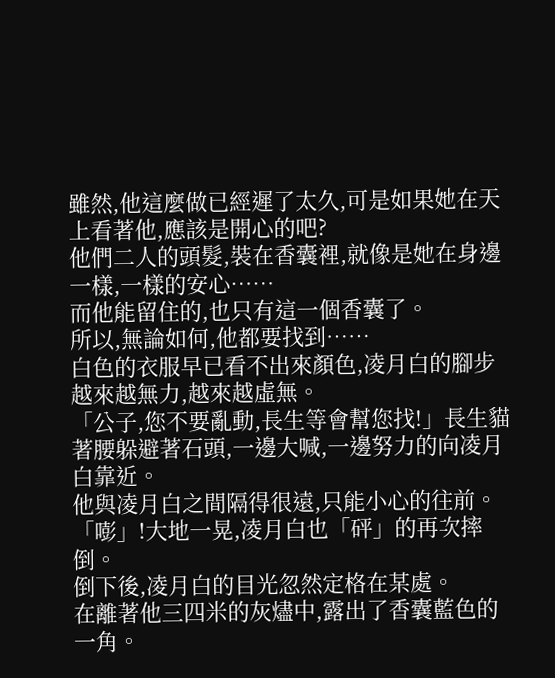雖然,他這麼做已經遲了太久,可是如果她在天上看著他,應該是開心的吧?
他們二人的頭髮,裝在香囊裡,就像是她在身邊一樣,一樣的安心……
而他能留住的,也只有這一個香囊了。
所以,無論如何,他都要找到……
白色的衣服早已看不出來顏色,凌月白的腳步越來越無力,越來越虛無。
「公子,您不要亂動,長生等會幫您找!」長生貓著腰躲避著石頭,一邊大喊,一邊努力的向凌月白靠近。
他與凌月白之間隔得很遠,只能小心的往前。
「嘭」!大地一晃,凌月白也「砰」的再次摔倒。
倒下後,凌月白的目光忽然定格在某處。
在離著他三四米的灰燼中,露出了香囊藍色的一角。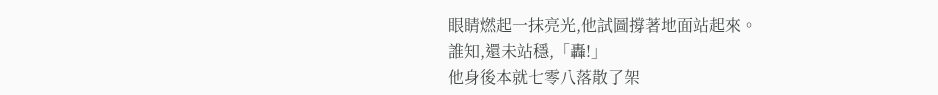眼睛燃起一抹亮光,他試圖撐著地面站起來。
誰知,還未站穩,「轟!」
他身後本就七零八落散了架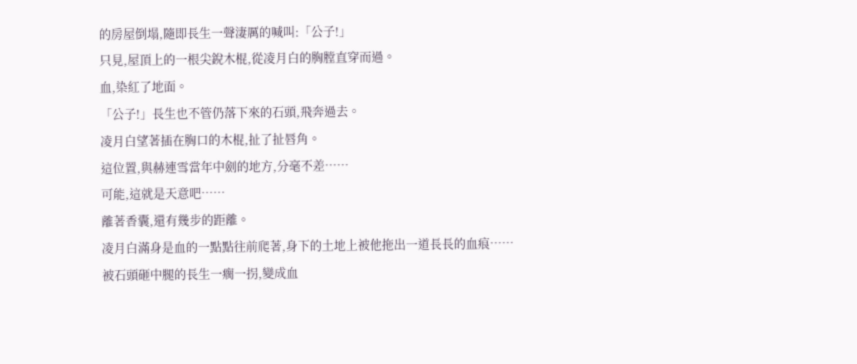的房屋倒塌,隨即長生一聲淒厲的喊叫:「公子!」
只見,屋頂上的一根尖銳木棍,從凌月白的胸膛直穿而過。
血,染紅了地面。
「公子!」長生也不管仍落下來的石頭,飛奔過去。
凌月白望著插在胸口的木棍,扯了扯唇角。
這位置,與赫連雪當年中劍的地方,分毫不差……
可能,這就是天意吧……
離著香囊,還有幾步的距離。
凌月白滿身是血的一點點往前爬著,身下的土地上被他拖出一道長長的血痕……
被石頭砸中腿的長生一瘸一拐,變成血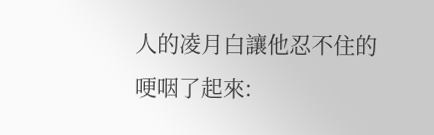人的凌月白讓他忍不住的哽咽了起來: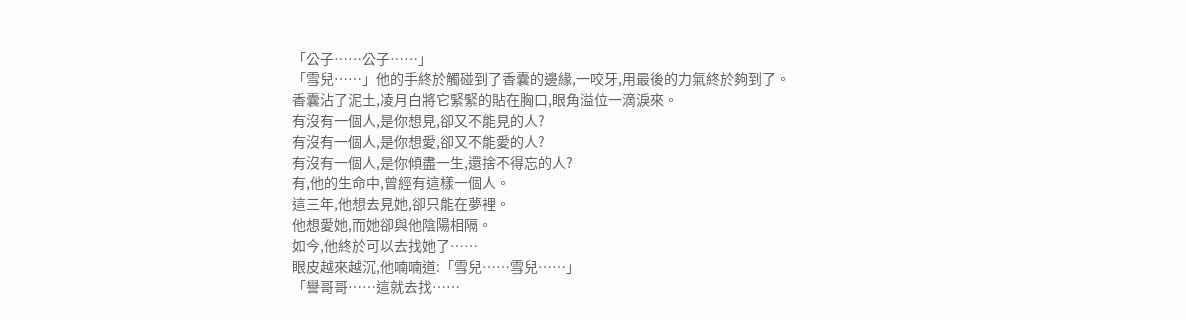「公子……公子……」
「雪兒……」他的手終於觸碰到了香囊的邊緣,一咬牙,用最後的力氣終於夠到了。
香囊沾了泥土,凌月白將它緊緊的貼在胸口,眼角溢位一滴淚來。
有沒有一個人,是你想見,卻又不能見的人?
有沒有一個人,是你想愛,卻又不能愛的人?
有沒有一個人,是你傾盡一生,還捨不得忘的人?
有,他的生命中,曾經有這樣一個人。
這三年,他想去見她,卻只能在夢裡。
他想愛她,而她卻與他陰陽相隔。
如今,他終於可以去找她了……
眼皮越來越沉,他喃喃道:「雪兒……雪兒……」
「譽哥哥……這就去找……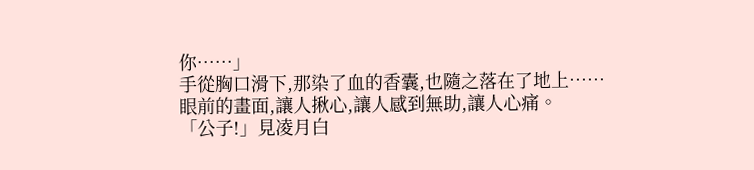你……」
手從胸口滑下,那染了血的香囊,也隨之落在了地上……
眼前的畫面,讓人揪心,讓人感到無助,讓人心痛。
「公子!」見凌月白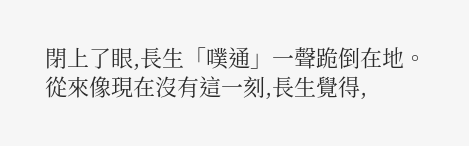閉上了眼,長生「噗通」一聲跪倒在地。
從來像現在沒有這一刻,長生覺得,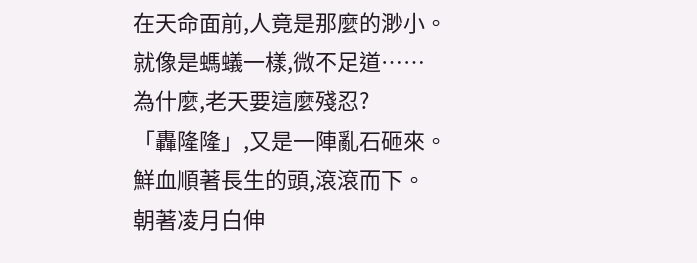在天命面前,人竟是那麼的渺小。
就像是螞蟻一樣,微不足道……
為什麼,老天要這麼殘忍?
「轟隆隆」,又是一陣亂石砸來。
鮮血順著長生的頭,滾滾而下。
朝著凌月白伸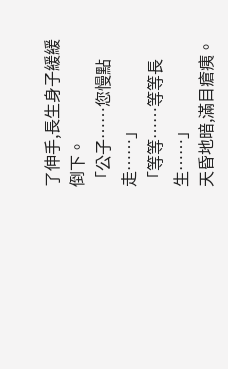了伸手,長生身子緩緩倒下。
「公子……您慢點走……」
「等等……等等長生……」
天昏地暗,滿目瘡痍。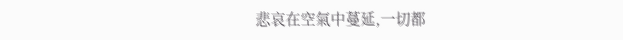悲哀在空氣中蔓延,一切都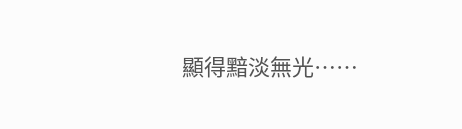顯得黯淡無光……